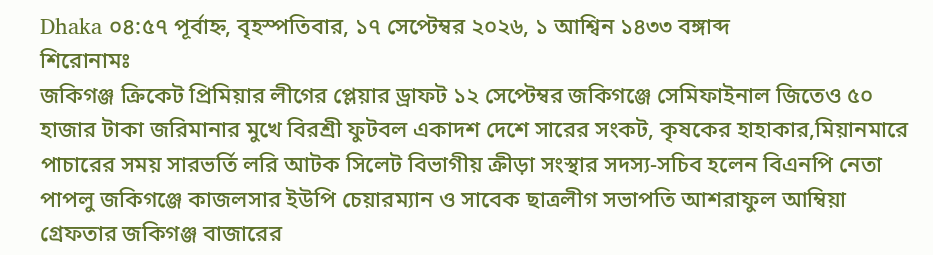Dhaka ০৪:৫৭ পূর্বাহ্ন, বৃহস্পতিবার, ১৭ সেপ্টেম্বর ২০২৬, ১ আশ্বিন ১৪৩৩ বঙ্গাব্দ
শিরোনামঃ
জকিগঞ্জ ক্রিকেট প্রিমিয়ার লীগের প্লেয়ার ড্রাফট ১২ সেপ্টেম্বর জকিগঞ্জে সেমিফাইনাল জিতেও ৫০ হাজার টাকা জরিমানার মুখে বিরশ্রী ফুটবল একাদশ দেশে সারের সংকট, কৃষকের হাহাকার,মিয়ানমারে পাচারের সময় সারভর্তি লরি আটক সিলেট বিভাগীয় ক্রীড়া সংস্থার সদস্য-সচিব হলেন বিএনপি নেতা পাপলু জকিগঞ্জে কাজলসার ইউপি চেয়ারম্যান ও সাবেক ছাত্রলীগ সভাপতি আশরাফুল আম্বিয়া গ্রেফতার জকিগঞ্জ বাজারের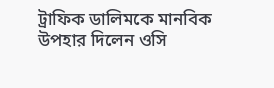ট্রাফিক ডালিমকে মানবিক উপহার দিলেন ওসি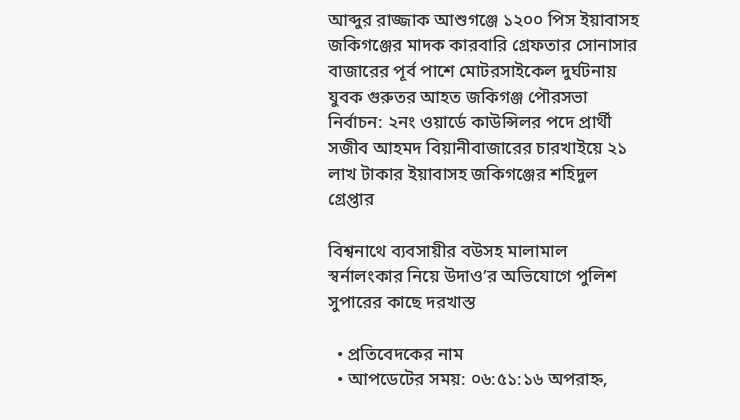আব্দুর রাজ্জাক আশুগঞ্জে ১২০০ পিস ইয়াবাসহ জকিগঞ্জের মাদক কারবারি গ্রেফতার সোনাসার বাজারের পূর্ব পাশে মোটরসাইকেল দুর্ঘটনায় যুবক গুরুতর আহত জকিগঞ্জ পৌরসভা নির্বাচন: ২নং ওয়ার্ডে কাউন্সিলর পদে প্রার্থী সজীব আহমদ বিয়ানীবাজারের চারখাইয়ে ২১ লাখ টাকার ইয়াবাসহ জকিগঞ্জের শহিদুল গ্রেপ্তার

বিশ্বনাথে ব্যবসায়ীর বউসহ মালামাল স্বর্নালংকার নিয়ে উদাও’র অভিযোগে পুলিশ সুপারের কাছে দরখাস্ত

  • প্রতিবেদকের নাম
  • আপডেটের সময়: ০৬:৫১:১৬ অপরাহ্ন,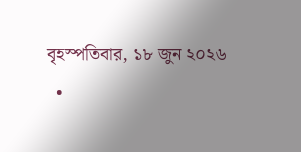বৃহস্পতিবার, ১৮ জুন ২০২৬
  •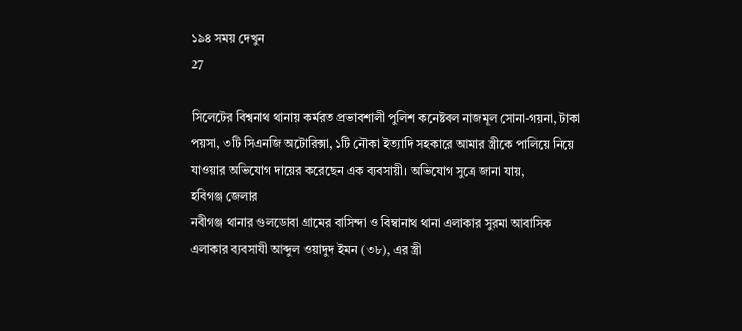১৯৪ সময় দেখুন
27

সিলেটের বিশ্বনাথ থানায় কর্মরত প্রভাবশালী পুলিশ কনেষ্টবল নাজমূল সোনা-গয়না, টাকা পয়সা, ৩টি সিএনজি অটোরিক্সা, ১টি নৌকা ইত্যাদি সহকারে আমার স্ত্রীকে পালিয়ে নিয়ে যাওয়ার অভিযোগ দায়ের করেছেন এক ব্যবসায়ী। অভিযোগ সুত্রে জানা যায়,
হবিগঞ্জ জেলার
নবীগঞ্জ থানার গুলডোবা গ্রামের বাসিন্দা ও বিম্বানাথ থানা এলাকার সুরমা আবাসিক এলাকার ব্যবসাযী আব্দুল ওয়াদুদ ইমন (৩৮), এর স্ত্রী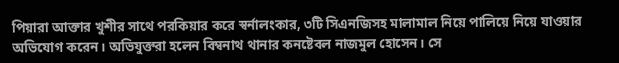পিয়ারা আক্তার খুশীর সাথে পরকিয়ার করে স্বর্নালংকার, ৩টি সিএনজিসহ মালামাল নিয়ে পালিয়ে নিয়ে যাওয়ার অভিযোগ করেন। অভিযুক্তরা হলেন বিম্বনাথ থানার কনষ্টেবল নাজমুল হোসেন। সে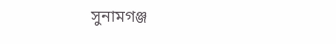সুনামগঞ্জ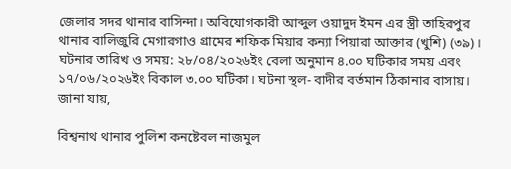জেলার সদর থানার বাসিন্দা। অবিযোগকারী আব্দুল ওয়াদুদ ইমন এর স্ত্রী তাহিরপুর থানার বালিজুরি মেগারগাও গ্রামের শফিক মিয়ার কন্যা পিয়ারা আক্তার (খুশি) (৩৯)।
ঘটনার তারিখ ও সময়: ২৮/০৪/২০২৬ইং বেলা অনুমান ৪.০০ ঘটিকার সময় এবং ১৭/০৬/২০২৬ইং বিকাল ৩.০০ ঘটিকা। ঘটনা স্থল- বাদীর বর্তমান ঠিকানার বাসায়।
জানা যায়,

বিশ্বনাথ থানার পুলিশ কনষ্টেবল নাজমুল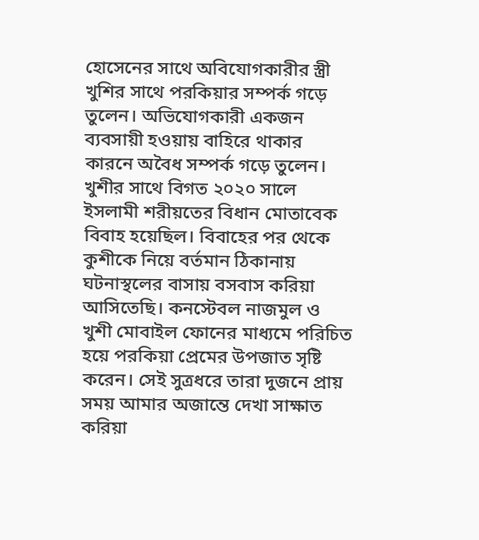হোসেনের সাথে অবিযোগকারীর স্ত্রী খুশির সাথে পরকিয়ার সম্পর্ক গড়ে তুলেন। অভিযোগকারী একজন ব্যবসায়ী হওয়ায় বাহিরে থাকার কারনে অবৈধ সম্পর্ক গড়ে তুলেন। খুশীর সাথে বিগত ২০২০ সালে ইসলামী শরীয়তের বিধান মোতাবেক বিবাহ হয়েছিল। বিবাহের পর থেকে কুশীকে নিয়ে বর্তমান ঠিকানায় ঘটনাস্থলের বাসায় বসবাস করিয়া আসিতেছি। কনস্টেবল নাজমুল ও খুশী মোবাইল ফোনের মাধ্যমে পরিচিত হয়ে পরকিয়া প্রেমের উপজাত সৃষ্টি করেন। সেই সুত্রধরে তারা দুজনে প্রায় সময় আমার অজান্তে দেখা সাক্ষাত করিয়া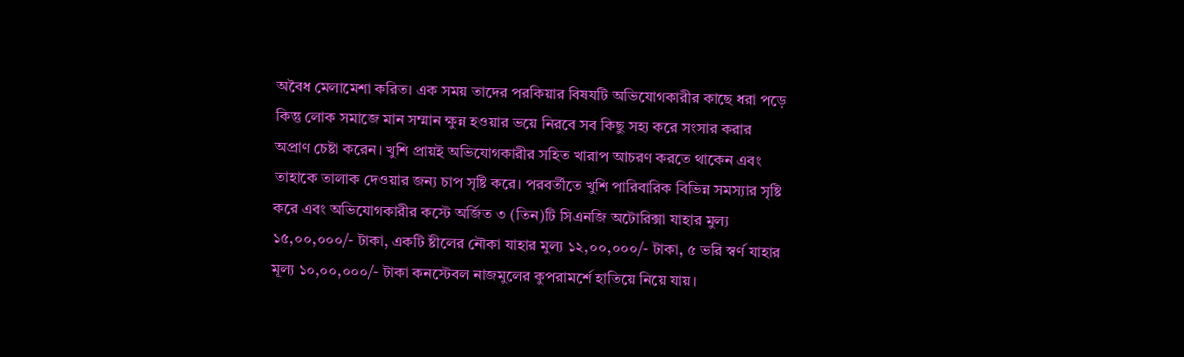অবৈধ মেলামেশা করিত। এক সময় তাদের পরকিয়ার বিষযটি অভিযোগকারীর কাছে ধরা পড়ে কিন্তু লোক সমাজে মান সম্মান ক্ষুন্ন হওয়ার ভয়ে নিরবে সব কিছু সহ্য করে সংসার করার অপ্রাণ চেষ্টা করেন। খুশি প্রায়ই অভিযোগকারীর সহিত খারাপ আচরণ করতে থাকেন এবং তাহাকে তালাক দেওয়ার জন্য চাপ সৃষ্টি করে। পরবর্তীতে খুশি পারিবারিক বিভিন্ন সমস্যার সৃষ্টি করে এবং অভিযোগকারীর কস্টে অর্জিত ৩ (তিন)টি সিএনজি অটোরিক্সা যাহার মুল্য ১৫,০০,০০০/- টাকা, একটি ষ্টীলের নৌকা যাহার মুল্য ১২,০০,০০০/- টাকা, ৫ ভরি স্বর্ণ যাহার মূল্য ১০,০০,০০০/- টাকা কনস্টেবল নাজমুলের কুপরামর্শে হাতিয়ে নিয়ে যায়।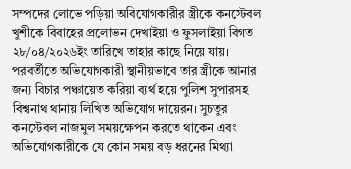সম্পদের লোভে পড়িয়া অবিযোগকারীর স্ত্রীকে কনস্টেবল খুশীকে বিবাহের প্রলোভন দেখাইয়া ও ফুসলাইয়া বিগত ২৮/০৪/২০২৬ইং তারিখে তাহার কাছে নিয়ে যায়। পরবর্তীতে অভিযোগকারী স্থানীয়ভাবে তার স্ত্রীকে আনার জন্য বিচার পঞ্চায়েত করিয়া ব্যর্থ হয়ে পুলিশ সুপারসহ বিশ্বনাথ থানায় লিখিত অভিযোগ দায়েরন। সুচতুর কনস্টেবল নাজমুল সময়ক্ষেপন করতে থাকেন এবং অভিযোগকারীকে যে কোন সময় বড় ধরনের মিথ্যা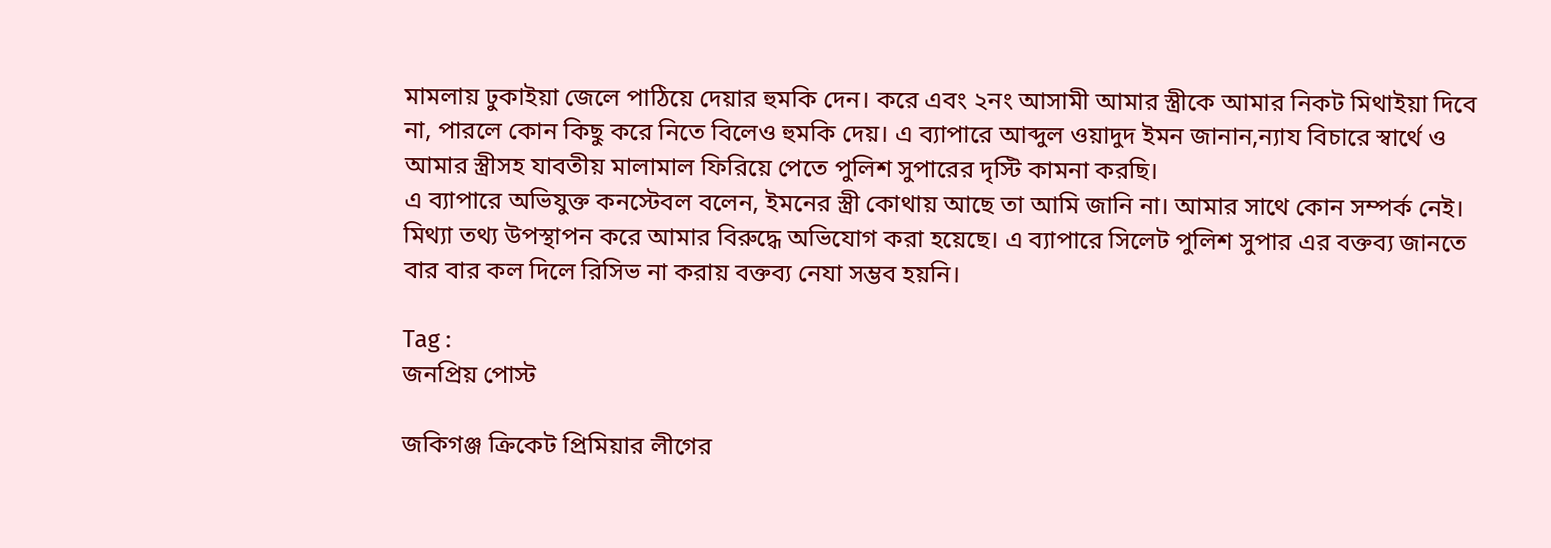মামলায় ঢুকাইয়া জেলে পাঠিয়ে দেয়ার হুমকি দেন। করে এবং ২নং আসামী আমার স্ত্রীকে আমার নিকট মিথাইয়া দিবে না, পারলে কোন কিছু করে নিতে বিলেও হুমকি দেয়। এ ব্যাপারে আব্দুল ওয়াদুদ ইমন জানান,ন্যায বিচারে স্বার্থে ও আমার স্ত্রীসহ যাবতীয় মালামাল ফিরিয়ে পেতে পুলিশ সুপারের দৃস্টি কামনা করছি।
এ ব্যাপারে অভিযুক্ত কনস্টেবল বলেন, ইমনের স্ত্রী কোথায় আছে তা আমি জানি না। আমার সাথে কোন সম্পর্ক নেই। মিথ্যা তথ্য উপস্থাপন করে আমার বিরুদ্ধে অভিযোগ করা হয়েছে। এ ব্যাপারে সিলেট পুলিশ সুপার এর বক্তব্য জানতে বার বার কল দিলে রিসিভ না করায় বক্তব্য নেযা সম্ভব হয়নি।

Tag :
জনপ্রিয় পোস্ট

জকিগঞ্জ ক্রিকেট প্রিমিয়ার লীগের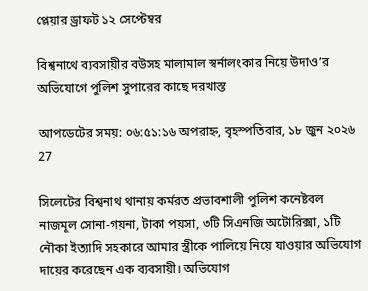প্লেয়ার ড্রাফট ১২ সেপ্টেম্বর

বিশ্বনাথে ব্যবসায়ীর বউসহ মালামাল স্বর্নালংকার নিয়ে উদাও’র অভিযোগে পুলিশ সুপারের কাছে দরখাস্ত

আপডেটের সময়: ০৬:৫১:১৬ অপরাহ্ন, বৃহস্পতিবার, ১৮ জুন ২০২৬
27

সিলেটের বিশ্বনাথ থানায় কর্মরত প্রভাবশালী পুলিশ কনেষ্টবল নাজমূল সোনা-গয়না, টাকা পয়সা, ৩টি সিএনজি অটোরিক্সা, ১টি নৌকা ইত্যাদি সহকারে আমার স্ত্রীকে পালিয়ে নিয়ে যাওয়ার অভিযোগ দায়ের করেছেন এক ব্যবসায়ী। অভিযোগ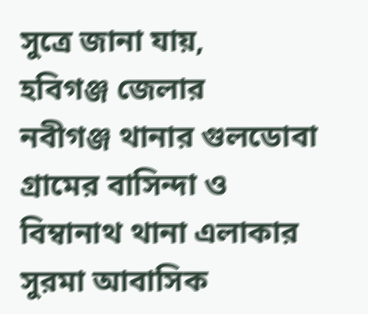সুত্রে জানা যায়,
হবিগঞ্জ জেলার
নবীগঞ্জ থানার গুলডোবা গ্রামের বাসিন্দা ও বিম্বানাথ থানা এলাকার সুরমা আবাসিক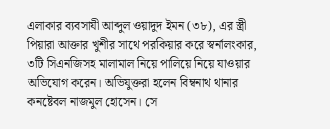এলাকার ব্যবসাযী আব্দুল ওয়াদুদ ইমন (৩৮), এর স্ত্রী পিয়ারা আক্তার খুশীর সাথে পরকিয়ার করে স্বর্নালংকার, ৩টি সিএনজিসহ মালামাল নিয়ে পালিয়ে নিয়ে যাওয়ার অভিযোগ করেন। অভিযুক্তরা হলেন বিম্বনাথ থানার কনষ্টেবল নাজমুল হোসেন। সে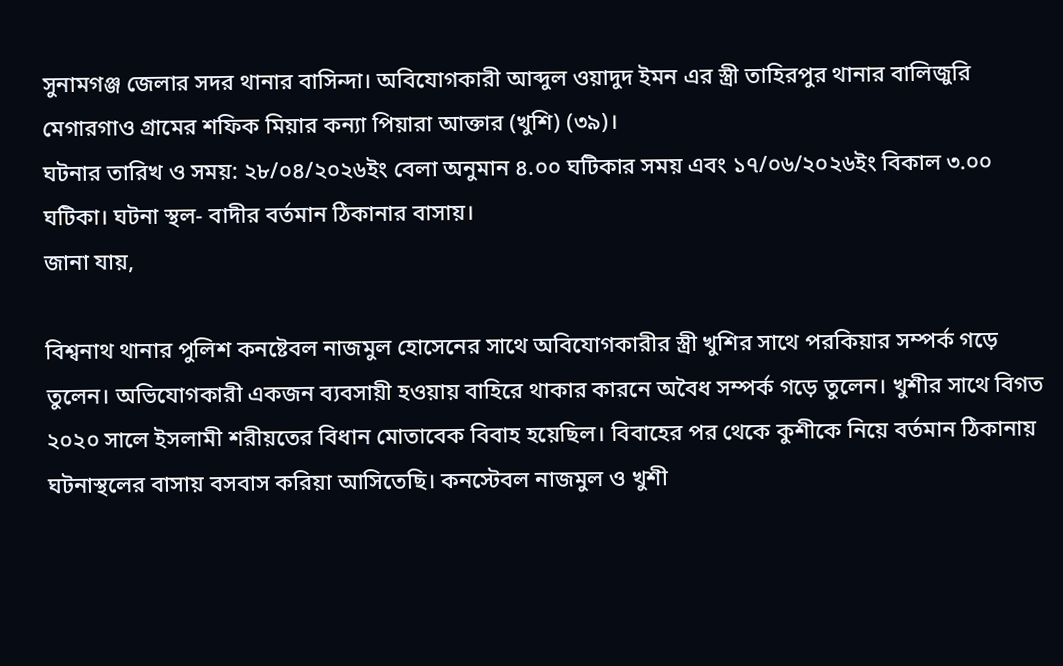সুনামগঞ্জ জেলার সদর থানার বাসিন্দা। অবিযোগকারী আব্দুল ওয়াদুদ ইমন এর স্ত্রী তাহিরপুর থানার বালিজুরি মেগারগাও গ্রামের শফিক মিয়ার কন্যা পিয়ারা আক্তার (খুশি) (৩৯)।
ঘটনার তারিখ ও সময়: ২৮/০৪/২০২৬ইং বেলা অনুমান ৪.০০ ঘটিকার সময় এবং ১৭/০৬/২০২৬ইং বিকাল ৩.০০ ঘটিকা। ঘটনা স্থল- বাদীর বর্তমান ঠিকানার বাসায়।
জানা যায়,

বিশ্বনাথ থানার পুলিশ কনষ্টেবল নাজমুল হোসেনের সাথে অবিযোগকারীর স্ত্রী খুশির সাথে পরকিয়ার সম্পর্ক গড়ে তুলেন। অভিযোগকারী একজন ব্যবসায়ী হওয়ায় বাহিরে থাকার কারনে অবৈধ সম্পর্ক গড়ে তুলেন। খুশীর সাথে বিগত ২০২০ সালে ইসলামী শরীয়তের বিধান মোতাবেক বিবাহ হয়েছিল। বিবাহের পর থেকে কুশীকে নিয়ে বর্তমান ঠিকানায় ঘটনাস্থলের বাসায় বসবাস করিয়া আসিতেছি। কনস্টেবল নাজমুল ও খুশী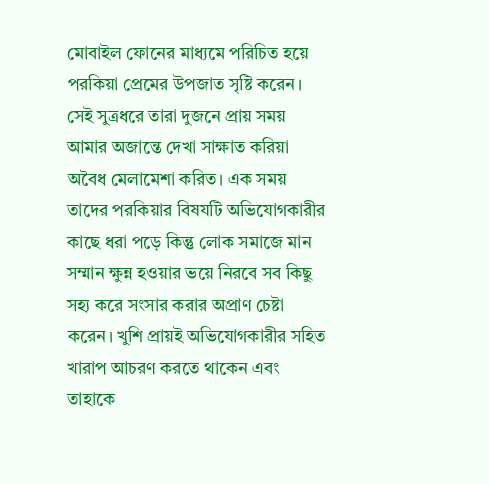মোবাইল ফোনের মাধ্যমে পরিচিত হয়ে পরকিয়া প্রেমের উপজাত সৃষ্টি করেন। সেই সুত্রধরে তারা দুজনে প্রায় সময় আমার অজান্তে দেখা সাক্ষাত করিয়া অবৈধ মেলামেশা করিত। এক সময় তাদের পরকিয়ার বিষযটি অভিযোগকারীর কাছে ধরা পড়ে কিন্তু লোক সমাজে মান সম্মান ক্ষুন্ন হওয়ার ভয়ে নিরবে সব কিছু সহ্য করে সংসার করার অপ্রাণ চেষ্টা করেন। খুশি প্রায়ই অভিযোগকারীর সহিত খারাপ আচরণ করতে থাকেন এবং তাহাকে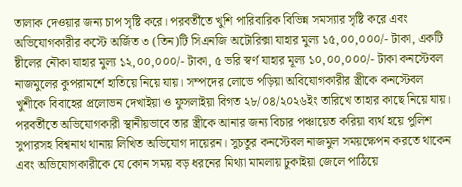তালাক দেওয়ার জন্য চাপ সৃষ্টি করে। পরবর্তীতে খুশি পারিবারিক বিভিন্ন সমস্যার সৃষ্টি করে এবং অভিযোগকারীর কস্টে অর্জিত ৩ (তিন)টি সিএনজি অটোরিক্সা যাহার মুল্য ১৫,০০,০০০/- টাকা, একটি ষ্টীলের নৌকা যাহার মুল্য ১২,০০,০০০/- টাকা, ৫ ভরি স্বর্ণ যাহার মূল্য ১০,০০,০০০/- টাকা কনস্টেবল নাজমুলের কুপরামর্শে হাতিয়ে নিয়ে যায়। সম্পদের লোভে পড়িয়া অবিযোগকারীর স্ত্রীকে কনস্টেবল খুশীকে বিবাহের প্রলোভন দেখাইয়া ও ফুসলাইয়া বিগত ২৮/০৪/২০২৬ইং তারিখে তাহার কাছে নিয়ে যায়। পরবর্তীতে অভিযোগকারী স্থানীয়ভাবে তার স্ত্রীকে আনার জন্য বিচার পঞ্চায়েত করিয়া ব্যর্থ হয়ে পুলিশ সুপারসহ বিশ্বনাথ থানায় লিখিত অভিযোগ দায়েরন। সুচতুর কনস্টেবল নাজমুল সময়ক্ষেপন করতে থাকেন এবং অভিযোগকারীকে যে কোন সময় বড় ধরনের মিথ্যা মামলায় ঢুকাইয়া জেলে পাঠিয়ে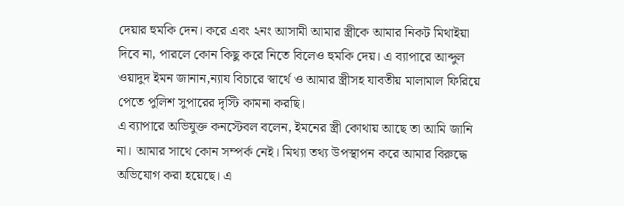দেয়ার হুমকি দেন। করে এবং ২নং আসামী আমার স্ত্রীকে আমার নিকট মিথাইয়া দিবে না, পারলে কোন কিছু করে নিতে বিলেও হুমকি দেয়। এ ব্যাপারে আব্দুল ওয়াদুদ ইমন জানান,ন্যায বিচারে স্বার্থে ও আমার স্ত্রীসহ যাবতীয় মালামাল ফিরিয়ে পেতে পুলিশ সুপারের দৃস্টি কামনা করছি।
এ ব্যাপারে অভিযুক্ত কনস্টেবল বলেন, ইমনের স্ত্রী কোথায় আছে তা আমি জানি না। আমার সাথে কোন সম্পর্ক নেই। মিথ্যা তথ্য উপস্থাপন করে আমার বিরুদ্ধে অভিযোগ করা হয়েছে। এ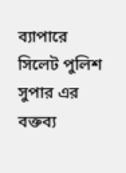ব্যাপারে সিলেট পুলিশ সুপার এর বক্তব্য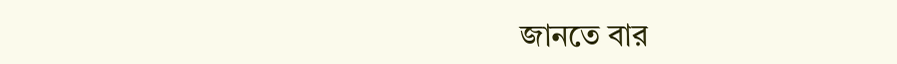জানতে বার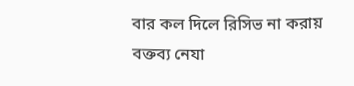বার কল দিলে রিসিভ না করায় বক্তব্য নেযা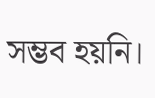সম্ভব হয়নি।